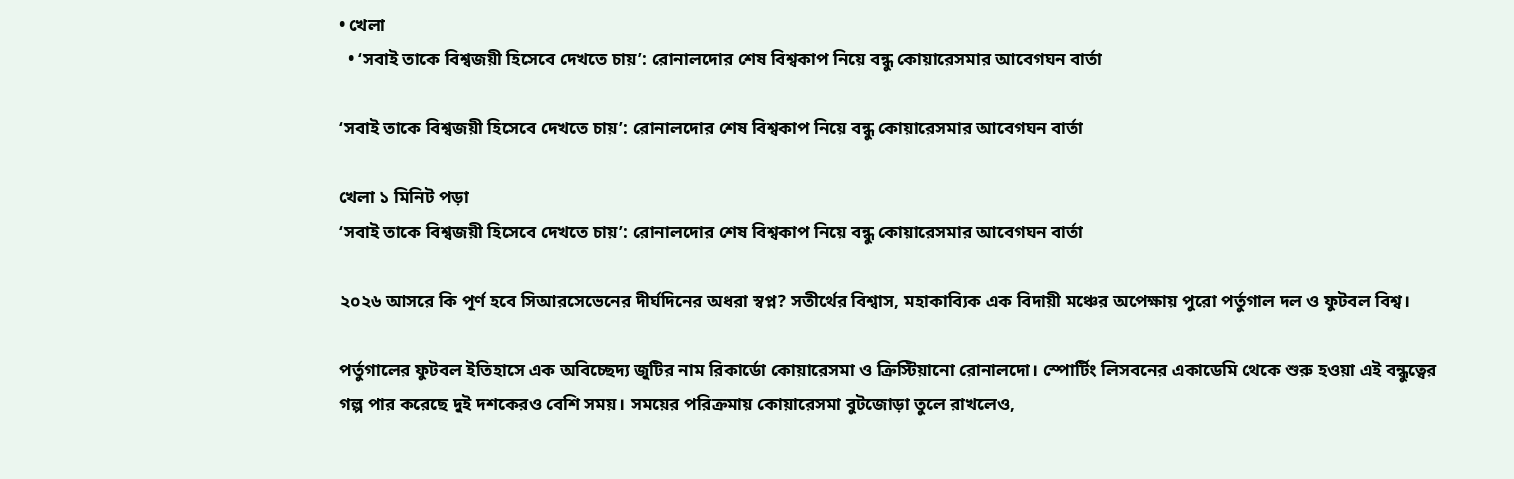• খেলা
  • ‘সবাই তাকে বিশ্বজয়ী হিসেবে দেখতে চায়’: রোনালদোর শেষ বিশ্বকাপ নিয়ে বন্ধু কোয়ারেসমার আবেগঘন বার্তা

‘সবাই তাকে বিশ্বজয়ী হিসেবে দেখতে চায়’: রোনালদোর শেষ বিশ্বকাপ নিয়ে বন্ধু কোয়ারেসমার আবেগঘন বার্তা

খেলা ১ মিনিট পড়া
‘সবাই তাকে বিশ্বজয়ী হিসেবে দেখতে চায়’: রোনালদোর শেষ বিশ্বকাপ নিয়ে বন্ধু কোয়ারেসমার আবেগঘন বার্তা

২০২৬ আসরে কি পূর্ণ হবে সিআরসেভেনের দীর্ঘদিনের অধরা স্বপ্ন? সতীর্থের বিশ্বাস, মহাকাব্যিক এক বিদায়ী মঞ্চের অপেক্ষায় পুরো পর্তুগাল দল ও ফুটবল বিশ্ব।

পর্তুগালের ফুটবল ইতিহাসে এক অবিচ্ছেদ্য জুটির নাম রিকার্ডো কোয়ারেসমা ও ক্রিস্টিয়ানো রোনালদো। স্পোর্টিং লিসবনের একাডেমি থেকে শুরু হওয়া এই বন্ধুত্বের গল্প পার করেছে দুই দশকেরও বেশি সময়। সময়ের পরিক্রমায় কোয়ারেসমা বুটজোড়া তুলে রাখলেও,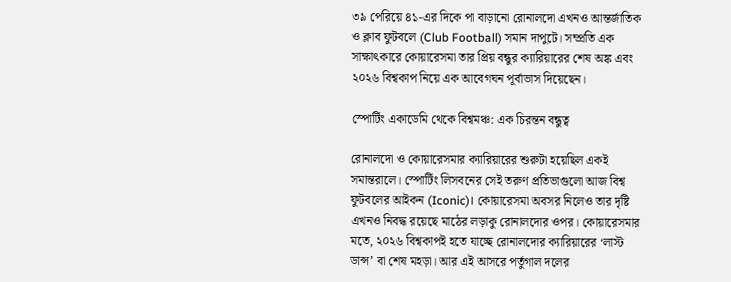৩৯ পেরিয়ে ৪১-এর দিকে পা বাড়ানো রোনালদো এখনও আন্তর্জাতিক ও ক্লাব ফুটবলে (Club Football) সমান দাপুটে। সম্প্রতি এক সাক্ষাৎকারে কোয়ারেসমা তার প্রিয় বন্ধুর ক্যারিয়ারের শেষ অঙ্ক এবং ২০২৬ বিশ্বকাপ নিয়ে এক আবেগঘন পূর্বাভাস দিয়েছেন।

স্পোর্টিং একাডেমি থেকে বিশ্বমঞ্চ: এক চিরন্তন বন্ধুত্ব

রোনালদো ও কোয়ারেসমার ক্যারিয়ারের শুরুটা হয়েছিল একই সমান্তরালে। স্পোর্টিং লিসবনের সেই তরুণ প্রতিভাগুলো আজ বিশ্ব ফুটবলের আইকন (Iconic)। কোয়ারেসমা অবসর নিলেও তার দৃষ্টি এখনও নিবদ্ধ রয়েছে মাঠের লড়াকু রোনালদোর ওপর। কোয়ারেসমার মতে, ২০২৬ বিশ্বকাপই হতে যাচ্ছে রোনালদোর ক্যারিয়ারের ‘লাস্ট ডান্স’ বা শেষ মহড়া। আর এই আসরে পর্তুগাল দলের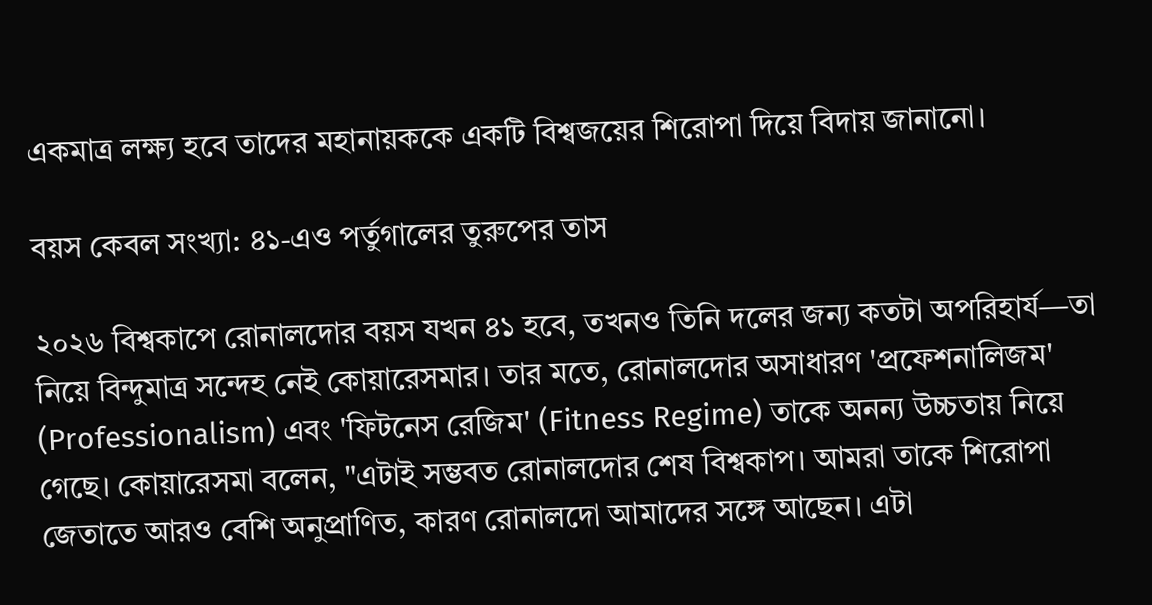একমাত্র লক্ষ্য হবে তাদের মহানায়ককে একটি বিশ্বজয়ের শিরোপা দিয়ে বিদায় জানানো।

বয়স কেবল সংখ্যা: ৪১-এও পর্তুগালের তুরুপের তাস

২০২৬ বিশ্বকাপে রোনালদোর বয়স যখন ৪১ হবে, তখনও তিনি দলের জন্য কতটা অপরিহার্য—তা নিয়ে বিন্দুমাত্র সন্দেহ নেই কোয়ারেসমার। তার মতে, রোনালদোর অসাধারণ 'প্রফেশনালিজম' (Professionalism) এবং 'ফিটনেস রেজিম' (Fitness Regime) তাকে অনন্য উচ্চতায় নিয়ে গেছে। কোয়ারেসমা বলেন, "এটাই সম্ভবত রোনালদোর শেষ বিশ্বকাপ। আমরা তাকে শিরোপা জেতাতে আরও বেশি অনুপ্রাণিত, কারণ রোনালদো আমাদের সঙ্গে আছেন। এটা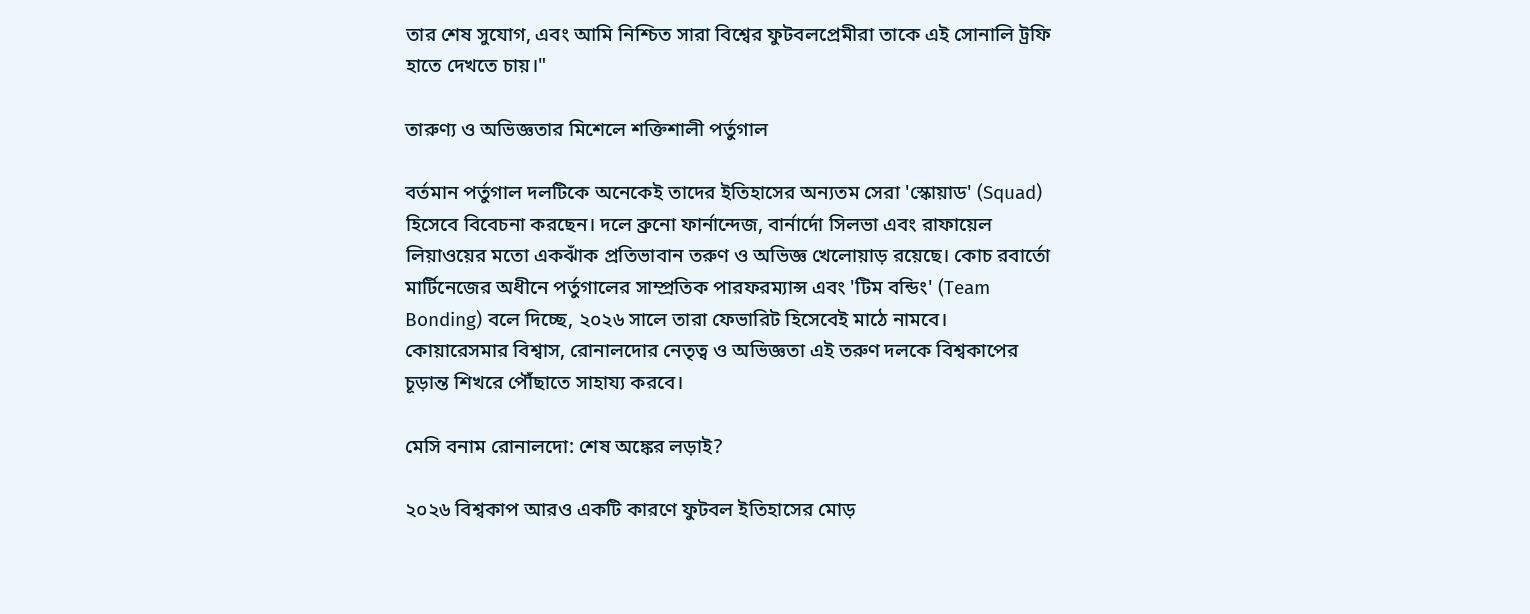তার শেষ সুযোগ, এবং আমি নিশ্চিত সারা বিশ্বের ফুটবলপ্রেমীরা তাকে এই সোনালি ট্রফি হাতে দেখতে চায়।"

তারুণ্য ও অভিজ্ঞতার মিশেলে শক্তিশালী পর্তুগাল

বর্তমান পর্তুগাল দলটিকে অনেকেই তাদের ইতিহাসের অন্যতম সেরা 'স্কোয়াড' (Squad) হিসেবে বিবেচনা করছেন। দলে ব্রুনো ফার্নান্দেজ, বার্নার্দো সিলভা এবং রাফায়েল লিয়াওয়ের মতো একঝাঁক প্রতিভাবান তরুণ ও অভিজ্ঞ খেলোয়াড় রয়েছে। কোচ রবার্তো মার্টিনেজের অধীনে পর্তুগালের সাম্প্রতিক পারফরম্যান্স এবং 'টিম বন্ডিং' (Team Bonding) বলে দিচ্ছে, ২০২৬ সালে তারা ফেভারিট হিসেবেই মাঠে নামবে। কোয়ারেসমার বিশ্বাস, রোনালদোর নেতৃত্ব ও অভিজ্ঞতা এই তরুণ দলকে বিশ্বকাপের চূড়ান্ত শিখরে পৌঁছাতে সাহায্য করবে।

মেসি বনাম রোনালদো: শেষ অঙ্কের লড়াই?

২০২৬ বিশ্বকাপ আরও একটি কারণে ফুটবল ইতিহাসের মোড়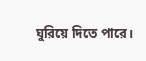ঘুরিয়ে দিতে পারে।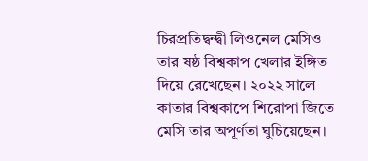চিরপ্রতিদ্বন্দ্বী লিওনেল মেসিও তার ষষ্ঠ বিশ্বকাপ খেলার ইঙ্গিত দিয়ে রেখেছেন। ২০২২ সালে কাতার বিশ্বকাপে শিরোপা জিতে মেসি তার অপূর্ণতা ঘুচিয়েছেন।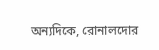অন্যদিকে, রোনালদোর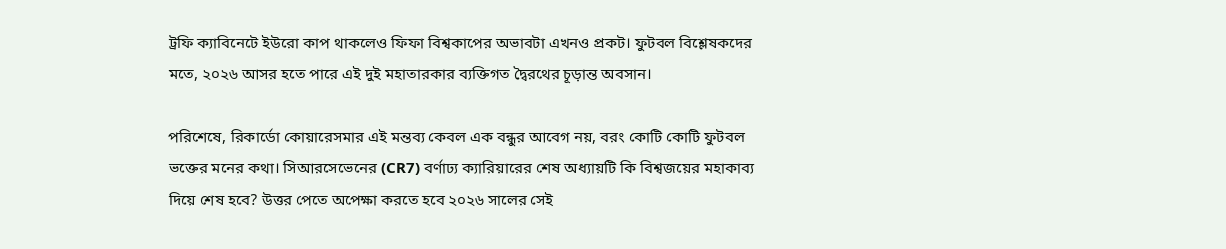ট্রফি ক্যাবিনেটে ইউরো কাপ থাকলেও ফিফা বিশ্বকাপের অভাবটা এখনও প্রকট। ফুটবল বিশ্লেষকদের মতে, ২০২৬ আসর হতে পারে এই দুই মহাতারকার ব্যক্তিগত দ্বৈরথের চূড়ান্ত অবসান।

পরিশেষে, রিকার্ডো কোয়ারেসমার এই মন্তব্য কেবল এক বন্ধুর আবেগ নয়, বরং কোটি কোটি ফুটবল ভক্তের মনের কথা। সিআরসেভেনের (CR7) বর্ণাঢ্য ক্যারিয়ারের শেষ অধ্যায়টি কি বিশ্বজয়ের মহাকাব্য দিয়ে শেষ হবে? উত্তর পেতে অপেক্ষা করতে হবে ২০২৬ সালের সেই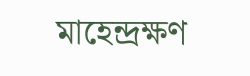মাহেন্দ্রক্ষণ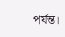পর্যন্ত।